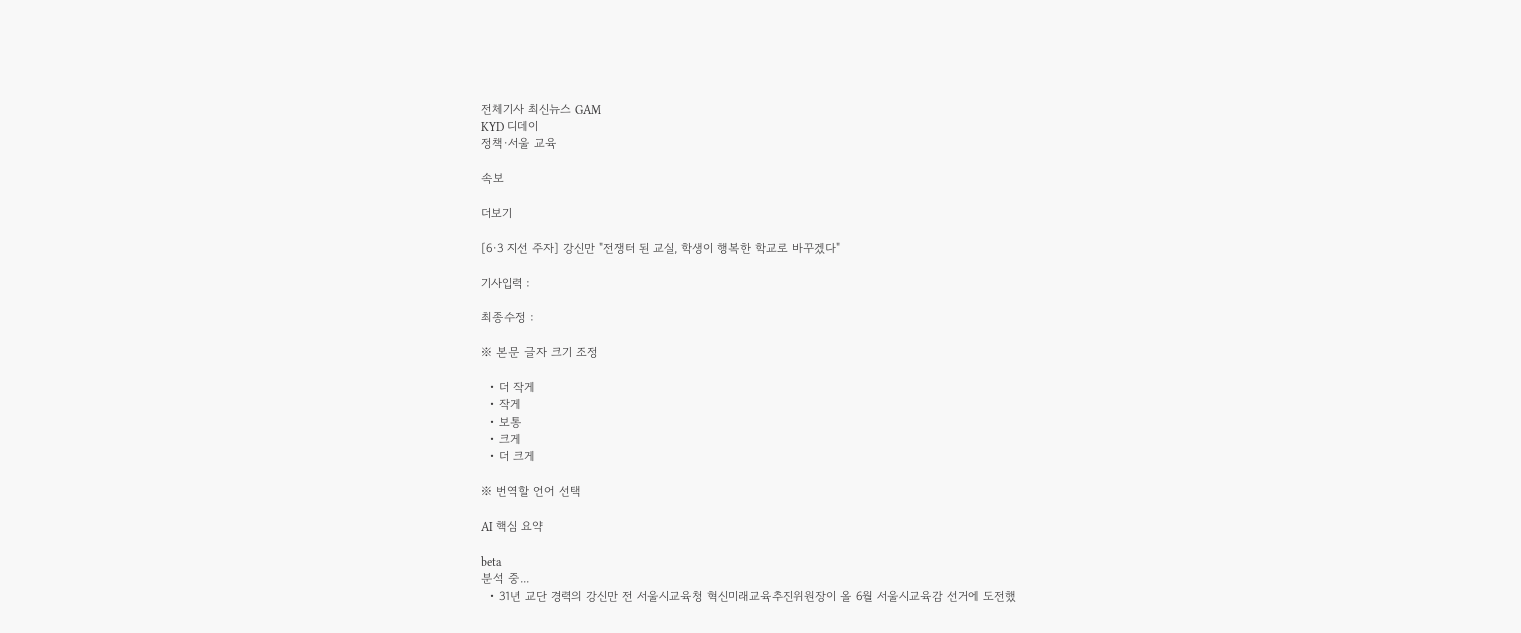전체기사 최신뉴스 GAM
KYD 디데이
정책·서울 교육

속보

더보기

[6·3 지선 주자] 강신만 "전쟁터 된 교실, 학생이 행복한 학교로 바꾸겠다"

기사입력 :

최종수정 :

※ 본문 글자 크기 조정

  • 더 작게
  • 작게
  • 보통
  • 크게
  • 더 크게

※ 번역할 언어 선택

AI 핵심 요약

beta
분석 중...
  • 31년 교단 경력의 강신만 전 서울시교육청 혁신미래교육추진위원장이 올 6월 서울시교육감 선거에 도전했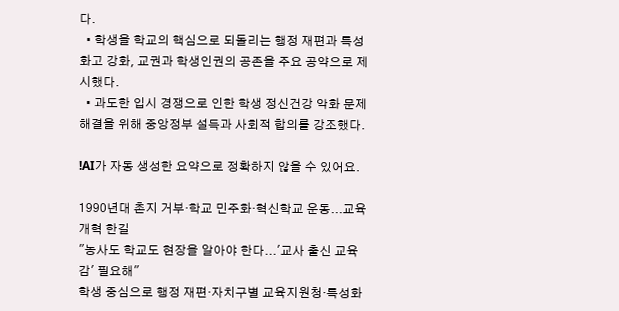다.
  • 학생을 학교의 핵심으로 되돌리는 행정 재편과 특성화고 강화, 교권과 학생인권의 공존을 주요 공약으로 제시했다.
  • 과도한 입시 경쟁으로 인한 학생 정신건강 악화 문제 해결을 위해 중앙정부 설득과 사회적 합의를 강조했다.

!AI가 자동 생성한 요약으로 정확하지 않을 수 있어요.

1990년대 촌지 거부·학교 민주화·혁신학교 운동...교육 개혁 한길
"농사도 학교도 현장을 알아야 한다...'교사 출신 교육감' 필요해"
학생 중심으로 행정 재편·자치구별 교육지원청·특성화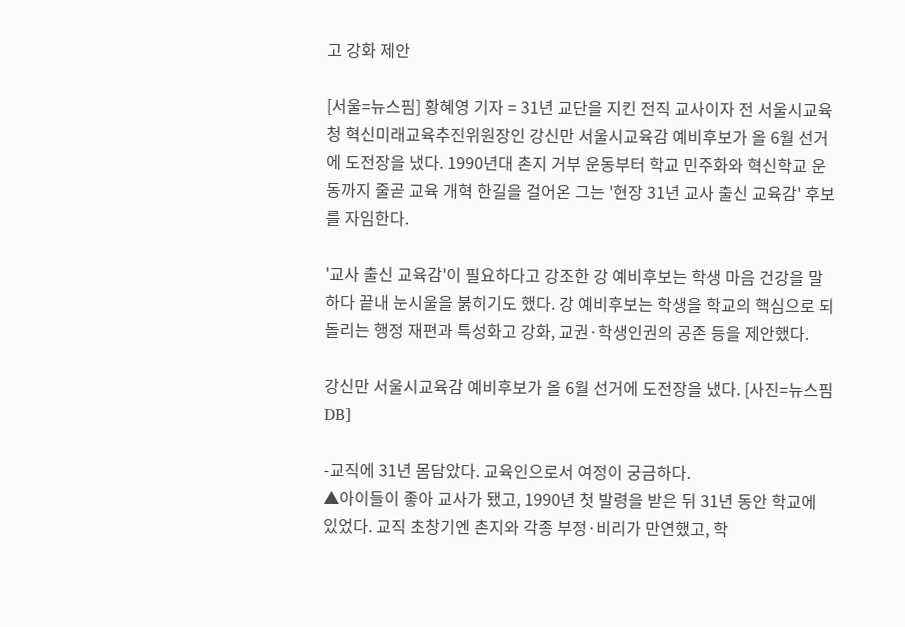고 강화 제안

[서울=뉴스핌] 황혜영 기자 = 31년 교단을 지킨 전직 교사이자 전 서울시교육청 혁신미래교육추진위원장인 강신만 서울시교육감 예비후보가 올 6월 선거에 도전장을 냈다. 1990년대 촌지 거부 운동부터 학교 민주화와 혁신학교 운동까지 줄곧 교육 개혁 한길을 걸어온 그는 '현장 31년 교사 출신 교육감' 후보를 자임한다.

'교사 출신 교육감'이 필요하다고 강조한 강 예비후보는 학생 마음 건강을 말하다 끝내 눈시울을 붉히기도 했다. 강 예비후보는 학생을 학교의 핵심으로 되돌리는 행정 재편과 특성화고 강화, 교권·학생인권의 공존 등을 제안했다.

강신만 서울시교육감 예비후보가 올 6월 선거에 도전장을 냈다. [사진=뉴스핌 DB]

-교직에 31년 몸담았다. 교육인으로서 여정이 궁금하다.
▲아이들이 좋아 교사가 됐고, 1990년 첫 발령을 받은 뒤 31년 동안 학교에 있었다. 교직 초창기엔 촌지와 각종 부정·비리가 만연했고, 학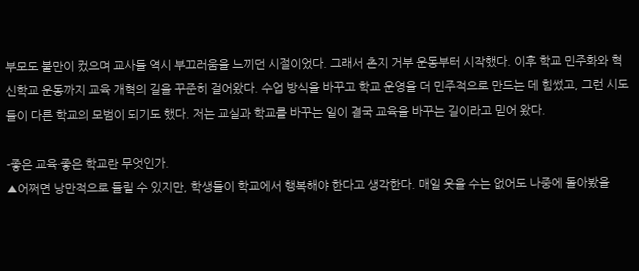부모도 불만이 컸으며 교사들 역시 부끄러움을 느끼던 시절이었다. 그래서 촌지 거부 운동부터 시작했다. 이후 학교 민주화와 혁신학교 운동까지 교육 개혁의 길을 꾸준히 걸어왔다. 수업 방식을 바꾸고 학교 운영을 더 민주적으로 만드는 데 힘썼고, 그런 시도들이 다른 학교의 모범이 되기도 했다. 저는 교실과 학교를 바꾸는 일이 결국 교육을 바꾸는 길이라고 믿어 왔다.

-좋은 교육·좋은 학교란 무엇인가.
▲어쩌면 낭만적으로 들릴 수 있지만, 학생들이 학교에서 행복해야 한다고 생각한다. 매일 웃을 수는 없어도 나중에 돌아봤을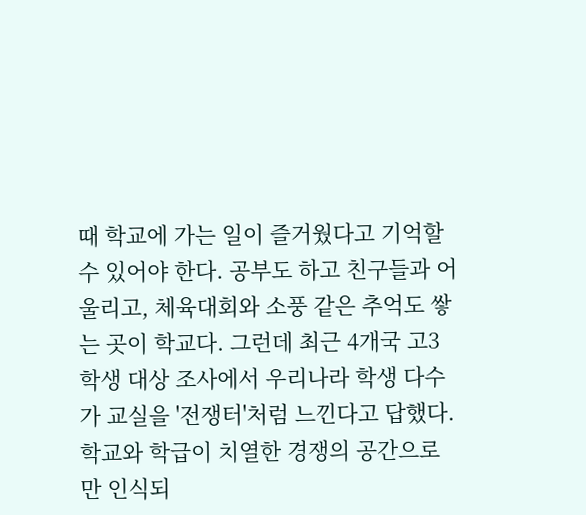때 학교에 가는 일이 즐거웠다고 기억할 수 있어야 한다. 공부도 하고 친구들과 어울리고, 체육대회와 소풍 같은 추억도 쌓는 곳이 학교다. 그런데 최근 4개국 고3 학생 대상 조사에서 우리나라 학생 다수가 교실을 '전쟁터'처럼 느낀다고 답했다. 학교와 학급이 치열한 경쟁의 공간으로만 인식되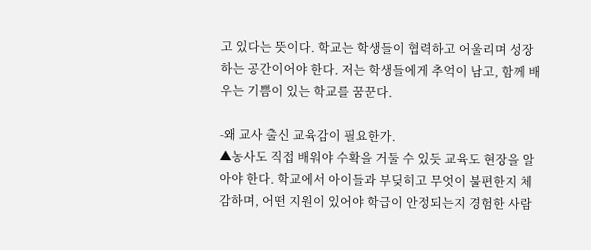고 있다는 뜻이다. 학교는 학생들이 협력하고 어울리며 성장하는 공간이어야 한다. 저는 학생들에게 추억이 남고, 함께 배우는 기쁨이 있는 학교를 꿈꾼다.

-왜 교사 출신 교육감이 필요한가.
▲농사도 직접 배워야 수확을 거둘 수 있듯 교육도 현장을 알아야 한다. 학교에서 아이들과 부딪히고 무엇이 불편한지 체감하며, 어떤 지원이 있어야 학급이 안정되는지 경험한 사람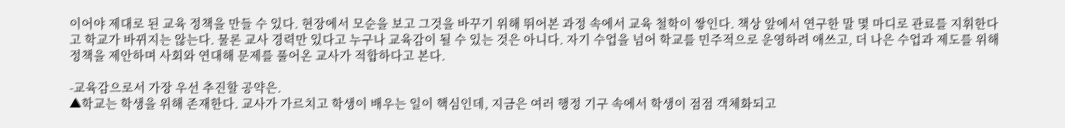이어야 제대로 된 교육 정책을 만들 수 있다. 현장에서 모순을 보고 그것을 바꾸기 위해 뛰어본 과정 속에서 교육 철학이 쌓인다. 책상 앞에서 연구한 말 몇 마디로 관료를 지휘한다고 학교가 바뀌지는 않는다. 물론 교사 경력만 있다고 누구나 교육감이 될 수 있는 것은 아니다. 자기 수업을 넘어 학교를 민주적으로 운영하려 애쓰고, 더 나은 수업과 제도를 위해 정책을 제안하며 사회와 연대해 문제를 풀어온 교사가 적합하다고 본다.

-교육감으로서 가장 우선 추진할 공약은.
▲학교는 학생을 위해 존재한다. 교사가 가르치고 학생이 배우는 일이 핵심인데, 지금은 여러 행정 기구 속에서 학생이 점점 객체화되고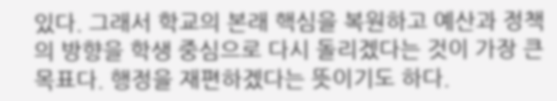있다. 그래서 학교의 본래 핵심을 복원하고 예산과 정책의 방향을 학생 중심으로 다시 돌리겠다는 것이 가장 큰 목표다. 행정을 재편하겠다는 뜻이기도 하다.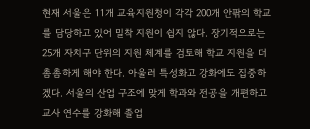현재 서울은 11개 교육지원청이 각각 200개 안팎의 학교를 담당하고 있어 밀착 지원이 쉽지 않다. 장기적으로는 25개 자치구 단위의 지원 체계를 검토해 학교 지원을 더 촘촘하게 해야 한다. 아울러 특성화고 강화에도 집중하겠다. 서울의 산업 구조에 맞게 학과와 전공을 개편하고 교사 연수를 강화해 졸업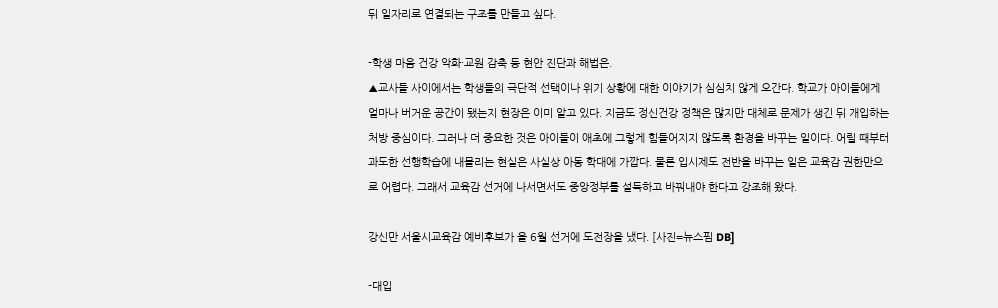뒤 일자리로 연결되는 구조를 만들고 싶다.

-학생 마음 건강 악화·교원 감축 등 현안 진단과 해법은.
▲교사들 사이에서는 학생들의 극단적 선택이나 위기 상황에 대한 이야기가 심심치 않게 오간다. 학교가 아이들에게 얼마나 버거운 공간이 됐는지 현장은 이미 알고 있다. 지금도 정신건강 정책은 많지만 대체로 문제가 생긴 뒤 개입하는 처방 중심이다. 그러나 더 중요한 것은 아이들이 애초에 그렇게 힘들어지지 않도록 환경을 바꾸는 일이다. 어릴 때부터 과도한 선행학습에 내몰리는 현실은 사실상 아동 학대에 가깝다. 물론 입시제도 전반을 바꾸는 일은 교육감 권한만으로 어렵다. 그래서 교육감 선거에 나서면서도 중앙정부를 설득하고 바꿔내야 한다고 강조해 왔다.

강신만 서울시교육감 예비후보가 올 6월 선거에 도전장을 냈다. [사진=뉴스핌 DB]

-대입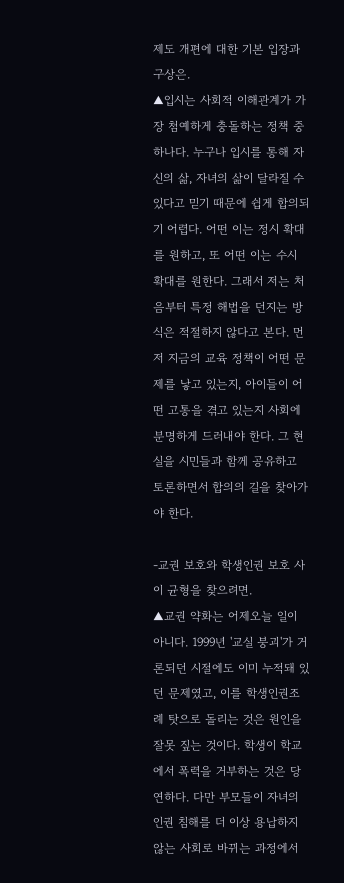제도 개편에 대한 기본 입장과 구상은.
▲입시는 사회적 이해관계가 가장 첨예하게 충돌하는 정책 중 하나다. 누구나 입시를 통해 자신의 삶, 자녀의 삶이 달라질 수 있다고 믿기 때문에 쉽게 합의되기 어렵다. 어떤 이는 정시 확대를 원하고, 또 어떤 이는 수시 확대를 원한다. 그래서 저는 처음부터 특정 해법을 던지는 방식은 적절하지 않다고 본다. 먼저 지금의 교육 정책이 어떤 문제를 낳고 있는지, 아이들이 어떤 고통을 겪고 있는지 사회에 분명하게 드러내야 한다. 그 현실을 시민들과 함께 공유하고 토론하면서 합의의 길을 찾아가야 한다.

-교권 보호와 학생인권 보호 사이 균형을 찾으려면.
▲교권 약화는 어제오늘 일이 아니다. 1999년 '교실 붕괴'가 거론되던 시절에도 이미 누적돼 있던 문제였고, 이를 학생인권조례 탓으로 돌리는 것은 원인을 잘못 짚는 것이다. 학생이 학교에서 폭력을 거부하는 것은 당연하다. 다만 부모들이 자녀의 인권 침해를 더 이상 용납하지 않는 사회로 바뀌는 과정에서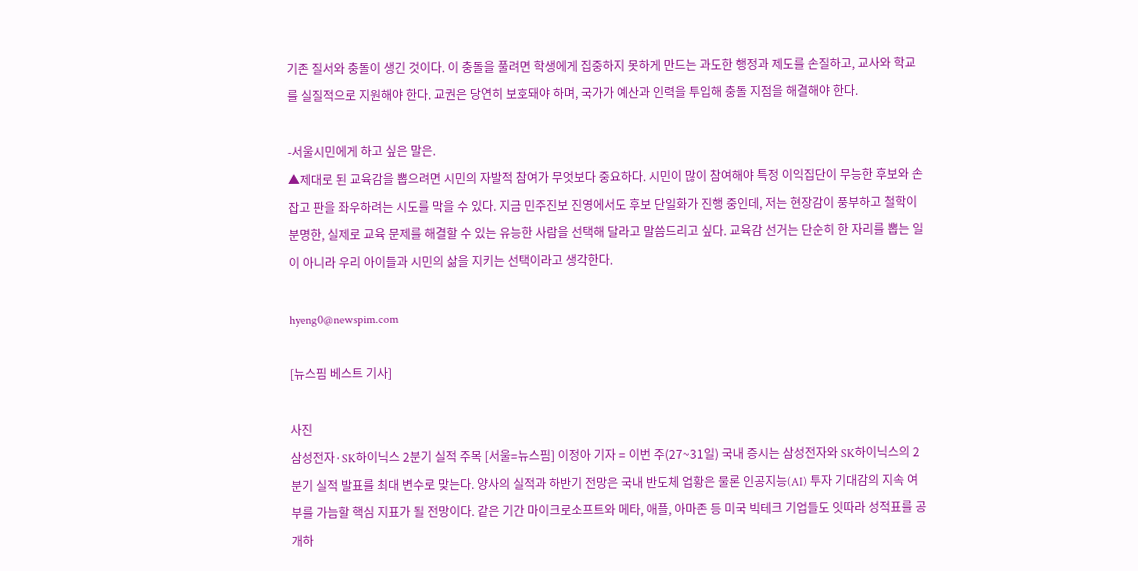기존 질서와 충돌이 생긴 것이다. 이 충돌을 풀려면 학생에게 집중하지 못하게 만드는 과도한 행정과 제도를 손질하고, 교사와 학교를 실질적으로 지원해야 한다. 교권은 당연히 보호돼야 하며, 국가가 예산과 인력을 투입해 충돌 지점을 해결해야 한다.

-서울시민에게 하고 싶은 말은.
▲제대로 된 교육감을 뽑으려면 시민의 자발적 참여가 무엇보다 중요하다. 시민이 많이 참여해야 특정 이익집단이 무능한 후보와 손잡고 판을 좌우하려는 시도를 막을 수 있다. 지금 민주진보 진영에서도 후보 단일화가 진행 중인데, 저는 현장감이 풍부하고 철학이 분명한, 실제로 교육 문제를 해결할 수 있는 유능한 사람을 선택해 달라고 말씀드리고 싶다. 교육감 선거는 단순히 한 자리를 뽑는 일이 아니라 우리 아이들과 시민의 삶을 지키는 선택이라고 생각한다.

hyeng0@newspim.com

[뉴스핌 베스트 기사]

사진
삼성전자·SK하이닉스 2분기 실적 주목 [서울=뉴스핌] 이정아 기자 = 이번 주(27~31일) 국내 증시는 삼성전자와 SK하이닉스의 2분기 실적 발표를 최대 변수로 맞는다. 양사의 실적과 하반기 전망은 국내 반도체 업황은 물론 인공지능(AI) 투자 기대감의 지속 여부를 가늠할 핵심 지표가 될 전망이다. 같은 기간 마이크로소프트와 메타, 애플, 아마존 등 미국 빅테크 기업들도 잇따라 성적표를 공개하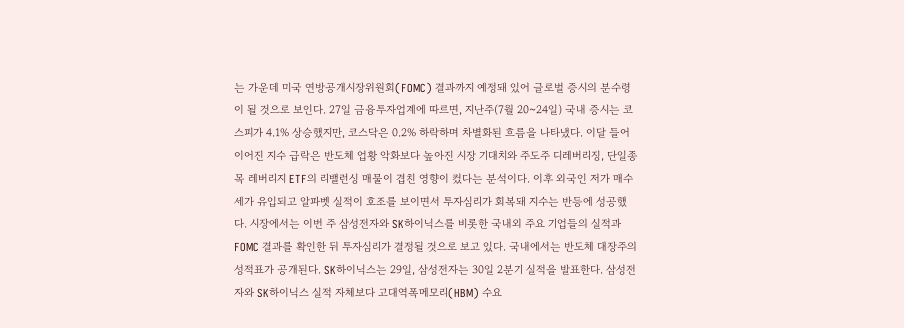는 가운데 미국 연방공개시장위원회(FOMC) 결과까지 예정돼 있어 글로벌 증시의 분수령이 될 것으로 보인다. 27일 금융투자업계에 따르면, 지난주(7월 20~24일) 국내 증시는 코스피가 4.1% 상승했지만, 코스닥은 0.2% 하락하며 차별화된 흐름을 나타냈다. 이달 들어 이어진 지수 급락은 반도체 업황 악화보다 높아진 시장 기대치와 주도주 디레버리징, 단일종목 레버리지 ETF의 리밸런싱 매물이 겹친 영향이 컸다는 분석이다. 이후 외국인 저가 매수세가 유입되고 알파벳 실적이 호조를 보이면서 투자심리가 회복돼 지수는 반등에 성공했다. 시장에서는 이번 주 삼성전자와 SK하이닉스를 비롯한 국내외 주요 기업들의 실적과 FOMC 결과를 확인한 뒤 투자심리가 결정될 것으로 보고 있다. 국내에서는 반도체 대장주의 성적표가 공개된다. SK하이닉스는 29일, 삼성전자는 30일 2분기 실적을 발표한다. 삼성전자와 SK하이닉스 실적 자체보다 고대역폭메모리(HBM) 수요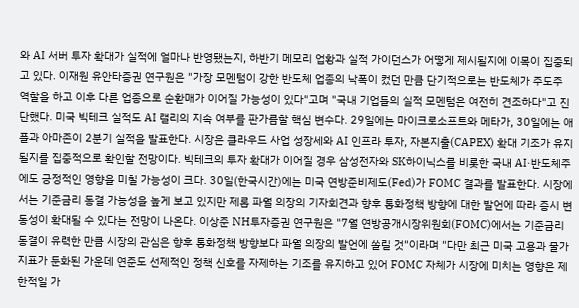와 AI 서버 투자 확대가 실적에 얼마나 반영됐는지, 하반기 메모리 업황과 실적 가이던스가 어떻게 제시될지에 이목이 집중되고 있다. 이재원 유안타증권 연구원은 "가장 모멘텀이 강한 반도체 업종의 낙폭이 컸던 만큼 단기적으로는 반도체가 주도주 역할을 하고 이후 다른 업종으로 순환매가 이어질 가능성이 있다"고며 "국내 기업들의 실적 모멘텀은 여전히 견조하다"고 진단했다. 미국 빅테크 실적도 AI 랠리의 지속 여부를 판가름할 핵심 변수다. 29일에는 마이크로소프트와 메타가, 30일에는 애플과 아마존이 2분기 실적을 발표한다. 시장은 클라우드 사업 성장세와 AI 인프라 투자, 자본지출(CAPEX) 확대 기조가 유지될지를 집중적으로 확인할 전망이다. 빅테크의 투자 확대가 이어질 경우 삼성전자와 SK하이닉스를 비롯한 국내 AI·반도체주에도 긍정적인 영향을 미칠 가능성이 크다. 30일(한국시간)에는 미국 연방준비제도(Fed)가 FOMC 결과를 발표한다. 시장에서는 기준금리 동결 가능성을 높게 보고 있지만 제롬 파월 의장의 기자회견과 향후 통화정책 방향에 대한 발언에 따라 증시 변동성이 확대될 수 있다는 전망이 나온다. 이상준 NH투자증권 연구원은 "7월 연방공개시장위원회(FOMC)에서는 기준금리 동결이 유력한 만큼 시장의 관심은 향후 통화정책 방향보다 파월 의장의 발언에 쏠릴 것"이라며 "다만 최근 미국 고용과 물가 지표가 둔화된 가운데 연준도 선제적인 정책 신호를 자제하는 기조를 유지하고 있어 FOMC 자체가 시장에 미치는 영향은 제한적일 가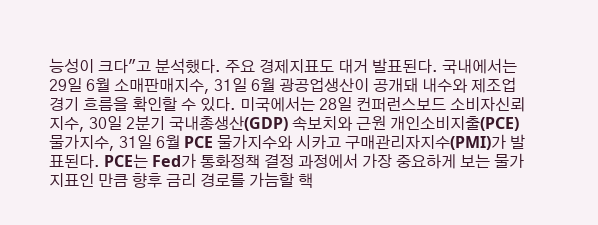능성이 크다"고 분석했다. 주요 경제지표도 대거 발표된다. 국내에서는 29일 6월 소매판매지수, 31일 6월 광공업생산이 공개돼 내수와 제조업 경기 흐름을 확인할 수 있다. 미국에서는 28일 컨퍼런스보드 소비자신뢰지수, 30일 2분기 국내총생산(GDP) 속보치와 근원 개인소비지출(PCE) 물가지수, 31일 6월 PCE 물가지수와 시카고 구매관리자지수(PMI)가 발표된다. PCE는 Fed가 통화정책 결정 과정에서 가장 중요하게 보는 물가지표인 만큼 향후 금리 경로를 가늠할 핵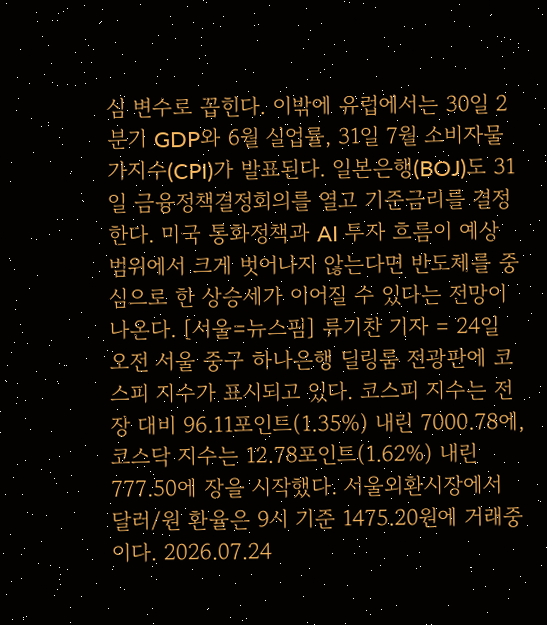심 변수로 꼽힌다. 이밖에 유럽에서는 30일 2분기 GDP와 6월 실업률, 31일 7월 소비자물가지수(CPI)가 발표된다. 일본은행(BOJ)도 31일 금융정책결정회의를 열고 기준금리를 결정한다. 미국 통화정책과 AI 투자 흐름이 예상 범위에서 크게 벗어나지 않는다면 반도체를 중심으로 한 상승세가 이어질 수 있다는 전망이 나온다. [서울=뉴스핌] 류기찬 기자 = 24일 오전 서울 중구 하나은행 딜링룸 전광판에 코스피 지수가 표시되고 있다. 코스피 지수는 전장 대비 96.11포인트(1.35%) 내린 7000.78에, 코스닥 지수는 12.78포인트(1.62%) 내린 777.50에 장을 시작했다. 서울외환시장에서 달러/원 환율은 9시 기준 1475.20원에 거래중이다. 2026.07.24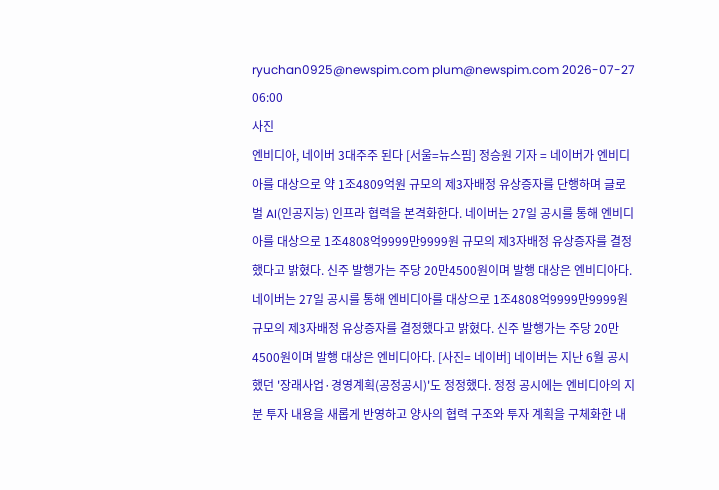ryuchan0925@newspim.com plum@newspim.com 2026-07-27 06:00
사진
엔비디아, 네이버 3대주주 된다 [서울=뉴스핌] 정승원 기자 = 네이버가 엔비디아를 대상으로 약 1조4809억원 규모의 제3자배정 유상증자를 단행하며 글로벌 AI(인공지능) 인프라 협력을 본격화한다. 네이버는 27일 공시를 통해 엔비디아를 대상으로 1조4808억9999만9999원 규모의 제3자배정 유상증자를 결정했다고 밝혔다. 신주 발행가는 주당 20만4500원이며 발행 대상은 엔비디아다. 네이버는 27일 공시를 통해 엔비디아를 대상으로 1조4808억9999만9999원 규모의 제3자배정 유상증자를 결정했다고 밝혔다. 신주 발행가는 주당 20만4500원이며 발행 대상은 엔비디아다. [사진= 네이버] 네이버는 지난 6월 공시했던 '장래사업·경영계획(공정공시)'도 정정했다. 정정 공시에는 엔비디아의 지분 투자 내용을 새롭게 반영하고 양사의 협력 구조와 투자 계획을 구체화한 내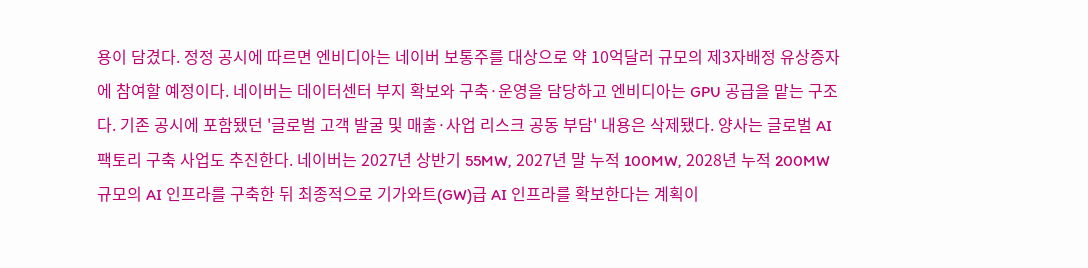용이 담겼다. 정정 공시에 따르면 엔비디아는 네이버 보통주를 대상으로 약 10억달러 규모의 제3자배정 유상증자에 참여할 예정이다. 네이버는 데이터센터 부지 확보와 구축·운영을 담당하고 엔비디아는 GPU 공급을 맡는 구조다. 기존 공시에 포함됐던 '글로벌 고객 발굴 및 매출·사업 리스크 공동 부담' 내용은 삭제됐다. 양사는 글로벌 AI 팩토리 구축 사업도 추진한다. 네이버는 2027년 상반기 55MW, 2027년 말 누적 100MW, 2028년 누적 200MW 규모의 AI 인프라를 구축한 뒤 최종적으로 기가와트(GW)급 AI 인프라를 확보한다는 계획이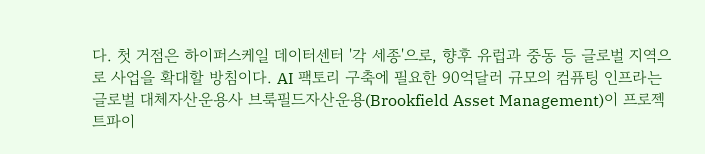다. 첫 거점은 하이퍼스케일 데이터센터 '각 세종'으로, 향후 유럽과 중동 등 글로벌 지역으로 사업을 확대할 방침이다. AI 팩토리 구축에 필요한 90억달러 규모의 컴퓨팅 인프라는 글로벌 대체자산운용사 브룩필드자산운용(Brookfield Asset Management)이 프로젝트파이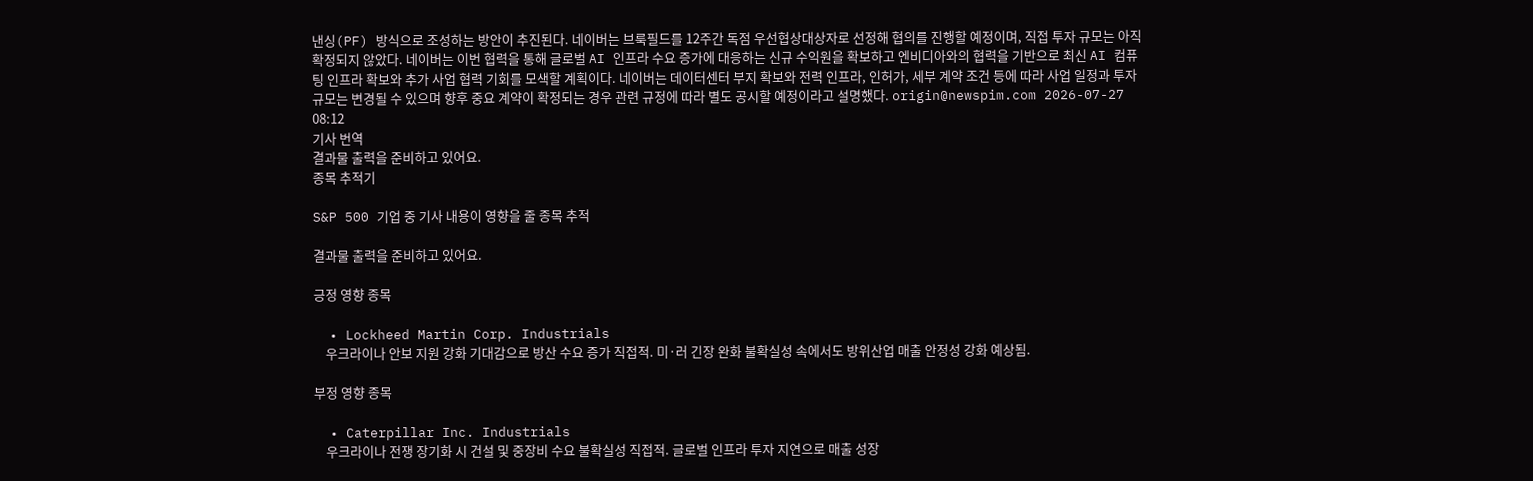낸싱(PF) 방식으로 조성하는 방안이 추진된다. 네이버는 브룩필드를 12주간 독점 우선협상대상자로 선정해 협의를 진행할 예정이며, 직접 투자 규모는 아직 확정되지 않았다. 네이버는 이번 협력을 통해 글로벌 AI 인프라 수요 증가에 대응하는 신규 수익원을 확보하고 엔비디아와의 협력을 기반으로 최신 AI 컴퓨팅 인프라 확보와 추가 사업 협력 기회를 모색할 계획이다. 네이버는 데이터센터 부지 확보와 전력 인프라, 인허가, 세부 계약 조건 등에 따라 사업 일정과 투자 규모는 변경될 수 있으며 향후 중요 계약이 확정되는 경우 관련 규정에 따라 별도 공시할 예정이라고 설명했다. origin@newspim.com 2026-07-27 08:12
기사 번역
결과물 출력을 준비하고 있어요.
종목 추적기

S&P 500 기업 중 기사 내용이 영향을 줄 종목 추적

결과물 출력을 준비하고 있어요.

긍정 영향 종목

  • Lockheed Martin Corp. Industrials
    우크라이나 안보 지원 강화 기대감으로 방산 수요 증가 직접적. 미·러 긴장 완화 불확실성 속에서도 방위산업 매출 안정성 강화 예상됨.

부정 영향 종목

  • Caterpillar Inc. Industrials
    우크라이나 전쟁 장기화 시 건설 및 중장비 수요 불확실성 직접적. 글로벌 인프라 투자 지연으로 매출 성장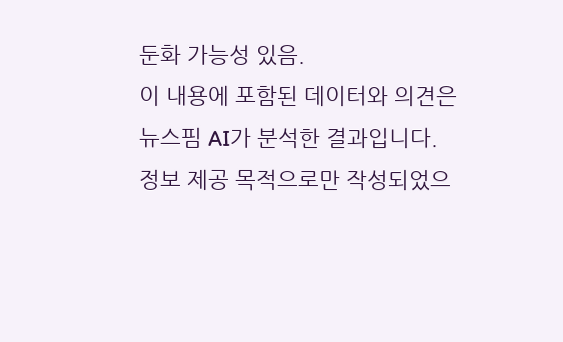둔화 가능성 있음.
이 내용에 포함된 데이터와 의견은 뉴스핌 AI가 분석한 결과입니다. 정보 제공 목적으로만 작성되었으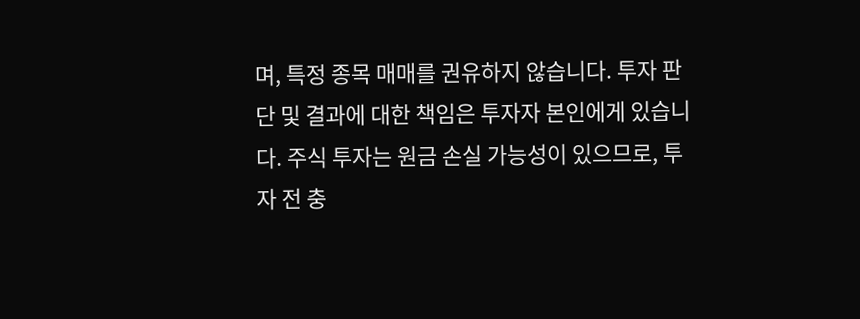며, 특정 종목 매매를 권유하지 않습니다. 투자 판단 및 결과에 대한 책임은 투자자 본인에게 있습니다. 주식 투자는 원금 손실 가능성이 있으므로, 투자 전 충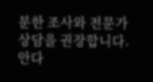분한 조사와 전문가 상담을 권장합니다.
안다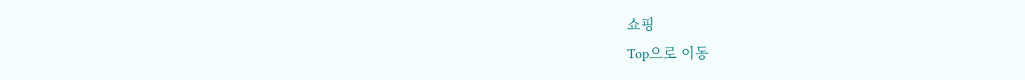쇼핑
Top으로 이동